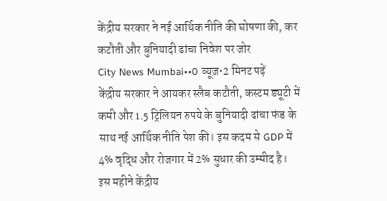केंद्रीय सरकार ने नई आर्थिक नीति की घोषणा की, कर कटौती और बुनियादी ढांचा निवेश पर जोर
City News Mumbai••0 व्यूज़•2 मिनट पढ़ें
केंद्रीय सरकार ने आयकर स्लैब कटौती, कस्टम ड्यूटी में कमी और 1.5 ट्रिलियन रुपये के बुनियादी ढांचा फंड के साथ नई आर्थिक नीति पेश की। इस कदम से GDP में 4% वृद्धि और रोजगार में 2% सुधार की उम्मीद है।
इस महीने केंद्रीय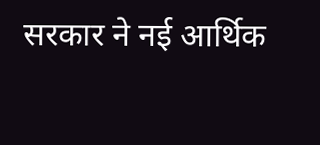सरकार ने नई आर्थिक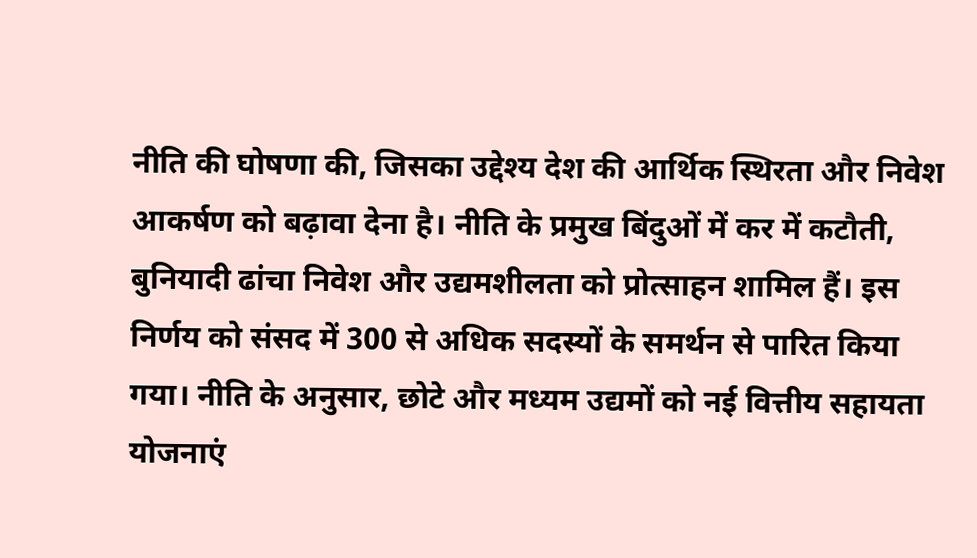नीति की घोषणा की, जिसका उद्देश्य देश की आर्थिक स्थिरता और निवेश आकर्षण को बढ़ावा देना है। नीति के प्रमुख बिंदुओं में कर में कटौती, बुनियादी ढांचा निवेश और उद्यमशीलता को प्रोत्साहन शामिल हैं। इस निर्णय को संसद में 300 से अधिक सदस्यों के समर्थन से पारित किया गया। नीति के अनुसार, छोटे और मध्यम उद्यमों को नई वित्तीय सहायता योजनाएं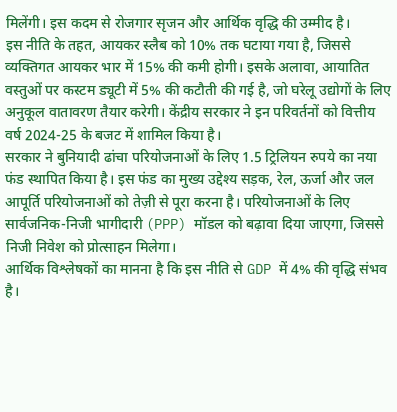मिलेंगी। इस कदम से रोजगार सृजन और आर्थिक वृद्धि की उम्मीद है।
इस नीति के तहत, आयकर स्लैब को 10% तक घटाया गया है, जिससे व्यक्तिगत आयकर भार में 15% की कमी होगी। इसके अलावा, आयातित वस्तुओं पर कस्टम ड्यूटी में 5% की कटौती की गई है, जो घरेलू उद्योगों के लिए अनुकूल वातावरण तैयार करेगी। केंद्रीय सरकार ने इन परिवर्तनों को वित्तीय वर्ष 2024-25 के बजट में शामिल किया है।
सरकार ने बुनियादी ढांचा परियोजनाओं के लिए 1.5 ट्रिलियन रुपये का नया फंड स्थापित किया है। इस फंड का मुख्य उद्देश्य सड़क, रेल, ऊर्जा और जल आपूर्ति परियोजनाओं को तेज़ी से पूरा करना है। परियोजनाओं के लिए सार्वजनिक-निजी भागीदारी (PPP) मॉडल को बढ़ावा दिया जाएगा, जिससे निजी निवेश को प्रोत्साहन मिलेगा।
आर्थिक विश्लेषकों का मानना है कि इस नीति से GDP में 4% की वृद्धि संभव है।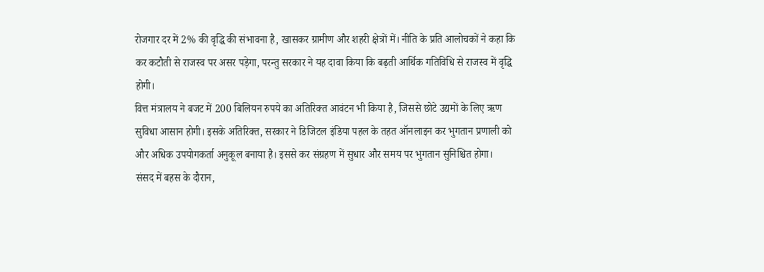रोजगार दर में 2% की वृद्धि की संभावना है, खासकर ग्रामीण और शहरी क्षेत्रों में। नीति के प्रति आलोचकों ने कहा कि कर कटौती से राजस्व पर असर पड़ेगा, परन्तु सरकार ने यह दावा किया कि बढ़ती आर्थिक गतिविधि से राजस्व में वृद्धि होगी।
वित्त मंत्रालय ने बजट में 200 बिलियन रुपये का अतिरिक्त आवंटन भी किया है, जिससे छोटे उद्यमों के लिए ऋण सुविधा आसान होगी। इसके अतिरिक्त, सरकार ने डिजिटल इंडिया पहल के तहत ऑनलाइन कर भुगतान प्रणाली को और अधिक उपयोगकर्ता अनुकूल बनाया है। इससे कर संग्रहण में सुधार और समय पर भुगतान सुनिश्चित होगा।
संसद में बहस के दौरान,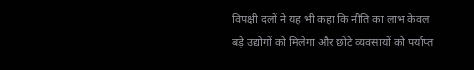विपक्षी दलों ने यह भी कहा कि नीति का लाभ केवल बड़े उद्योगों को मिलेगा और छोटे व्यवसायों को पर्याप्त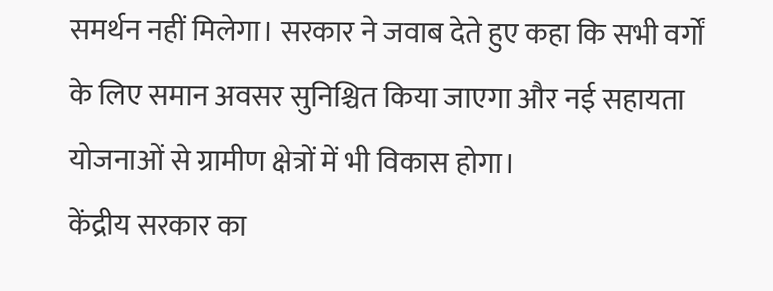समर्थन नहीं मिलेगा। सरकार ने जवाब देते हुए कहा कि सभी वर्गों के लिए समान अवसर सुनिश्चित किया जाएगा और नई सहायता योजनाओं से ग्रामीण क्षेत्रों में भी विकास होगा।
केंद्रीय सरकार का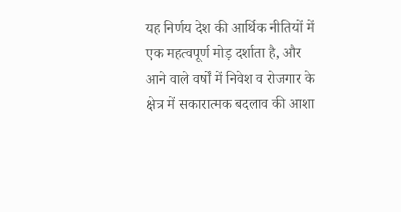यह निर्णय देश की आर्थिक नीतियों में एक महत्वपूर्ण मोड़ दर्शाता है, और आने वाले वर्षों में निवेश व रोजगार के क्षेत्र में सकारात्मक बदलाव की आशा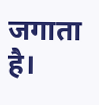जगाता है।